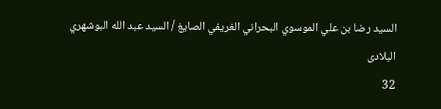السيد رضا بن علي الموسوي البحراني الغريفي الصايغ / السيد عبد الله البوشهري البلادى
32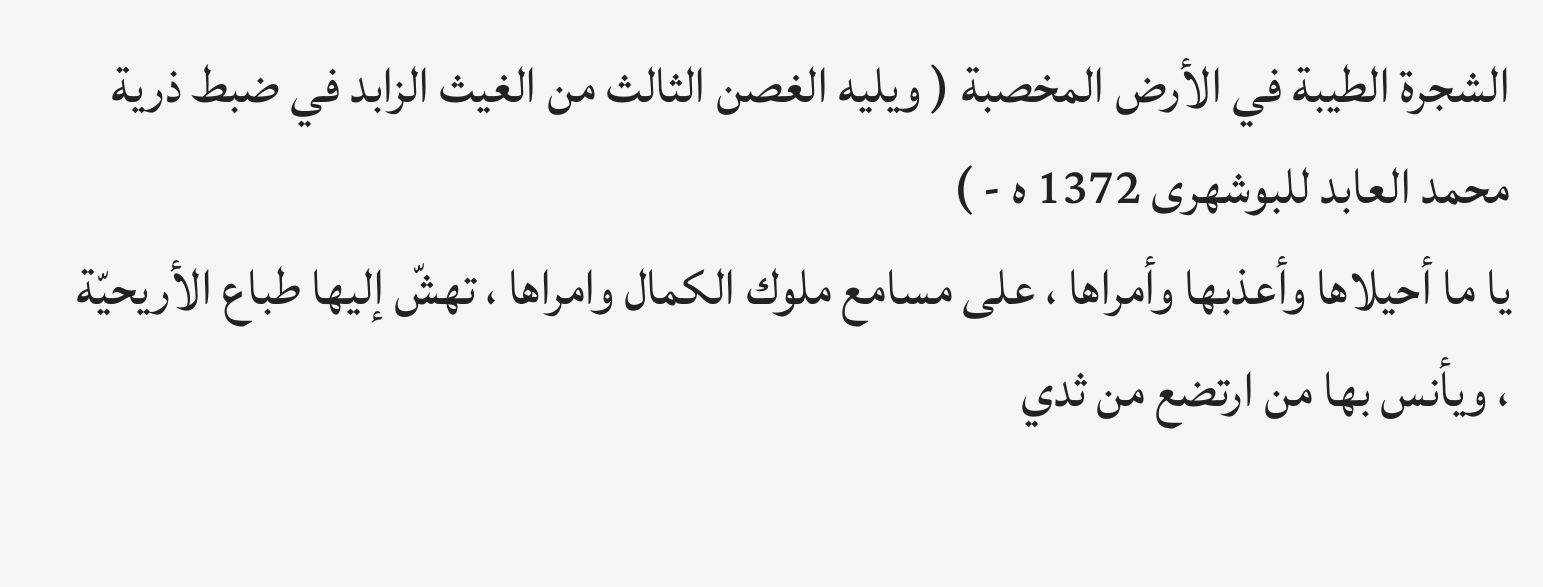الشجرة الطيبة في الأرض المخصبة ( ويليه الغصن الثالث من الغيث الزابد في ضبط ذرية محمد العابد للبوشهرى 1372 ه - )
يا ما أحيلاها وأعذبها وأمراها ، على مسامع ملوك الكمال وامراها ، تهشّ إليها طباع الأريحيّة ، ويأنس بها من ارتضع من ثدي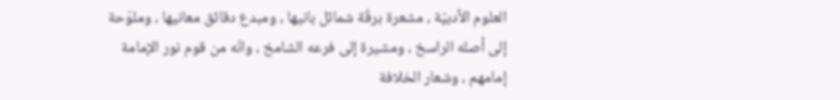العلوم الأدبيّة ، مشعرة برقّة شمائل بانيها ، ومبدع دقائق معانيها ، وملوّحة إلى أصله الراسخ ، ومشيرة إلى فرعه الشامخ ، وانّه من قوم نور الإمامة إمامهم ، وشعار الخلافة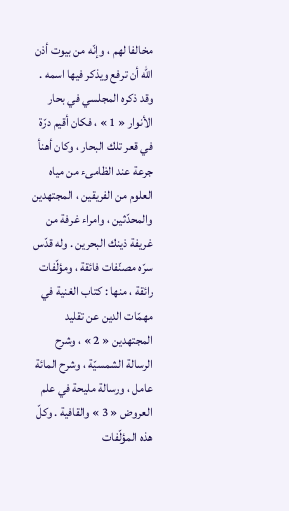مخالفا لهم ، وإنّه من بيوت أذن اللّه أن ترفع ويذكر فيها اسمه . وقد ذكره المجلسي في بحار الأنوار « 1 » ، فكان أقيم درّة في قعر تلك البحار ، وكان أهنأ جرعة عند الظامىء من مياه العلوم من الفريقين ، المجتهدين والمحدّثين ، وامراء غرفة من غريفة ذينك البحرين . وله قدّس سرّه مصنّفات فائقة ، ومؤلّفات رائقة ، منها : كتاب الغنية في مهمّات الدين عن تقليد المجتهدين « 2 » ، وشرح الرسالة الشمسيّة ، وشرح المائة عامل ، ورسالة مليحة في علم العروض « 3 » والقافية . وكلّ هذه المؤلّفات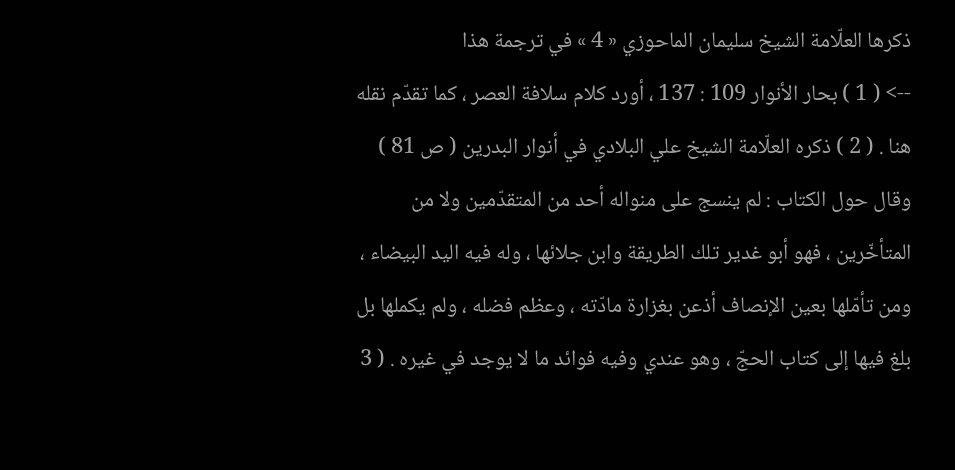ذكرها العلّامة الشيخ سليمان الماحوزي « 4 » في ترجمة هذا
--> ( 1 ) بحار الأنوار 109 : 137 ، أورد كلام سلافة العصر ، كما تقدّم نقله هنا . ( 2 ) ذكره العلّامة الشيخ علي البلادي في أنوار البدرين ( ص 81 ) وقال حول الكتاب : لم ينسج على منواله أحد من المتقدّمين ولا من المتأخّرين ، فهو أبو غدير تلك الطريقة وابن جلائها ، وله فيه اليد البيضاء ، ومن تأمّلها بعين الإنصاف أذعن بغزارة مادّته ، وعظم فضله ، ولم يكملها بل بلغ فيها إلى كتاب الحجّ ، وهو عندي وفيه فوائد ما لا يوجد في غيره . ( 3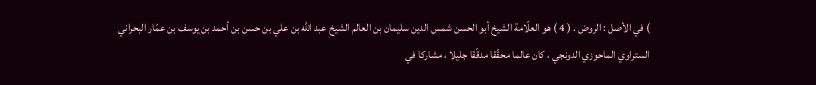) في الأصل : الروض . ( 4 ) هو العلّامة الشيخ أبو الحسن شمس الدين سليمان بن العالم الشيخ عبد اللّه بن علي بن حسن بن أحمد بن يوسف بن عمّار البحراني الستراوي الماحوزي الدونجي ، كان عالما محقّقا مدقّقا جليلا ، مشاركا في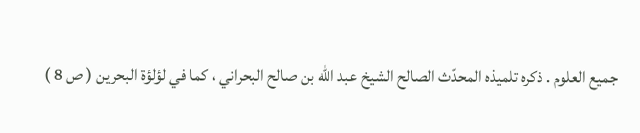جميع العلوم . ذكره تلميذه المحدّث الصالح الشيخ عبد اللّه بن صالح البحراني ، كما في لؤلؤة البحرين ( ص 8 )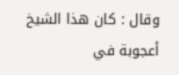وقال : كان هذا الشيخ أعجوبة في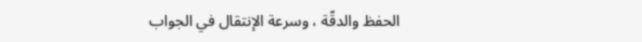الحفظ والدقّة ، وسرعة الإنتقال في الجواب